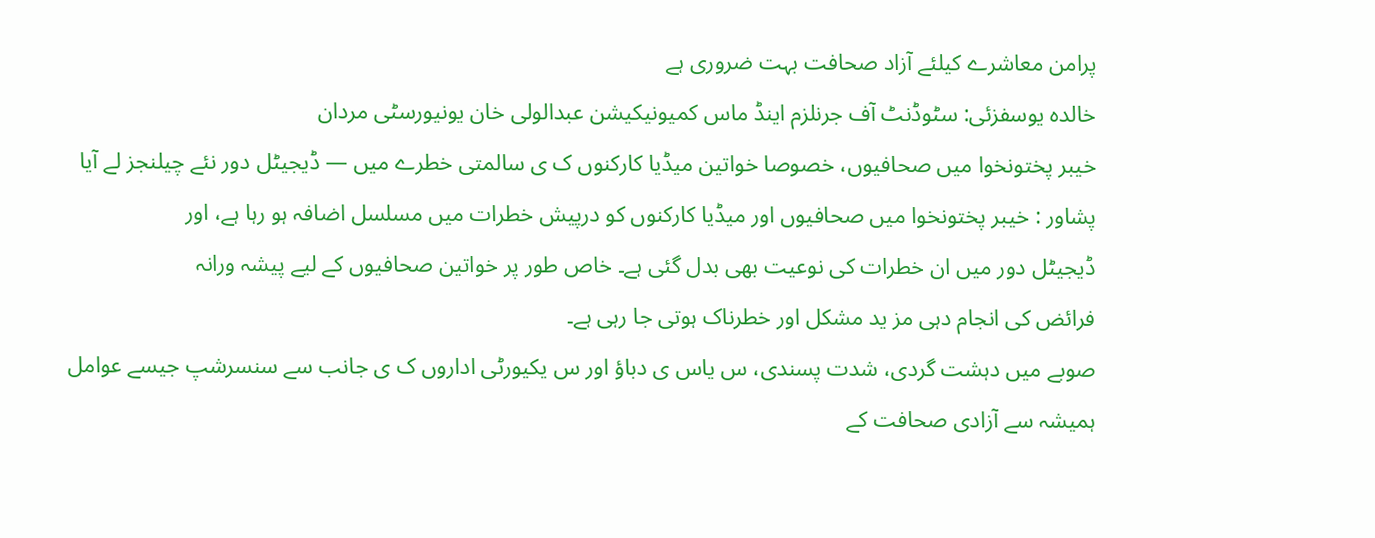پرامن معاشرے کیلئے آزاد صحافت بہت ضروری ہے
خالدہ یوسفزئی: سٹوڈنٹ آف جرنلزم اینڈ ماس کمیونیکیشن عبدالولی خان یونیورسٹی مردان
خیبر پختونخوا میں صحافیوں، خصوصا خواتین میڈیا کارکنوں ک ی سالمتی خطرے میں — ڈیجیٹل دور نئے چیلنجز لے آیا
پشاور : خیبر پختونخوا میں صحافیوں اور میڈیا کارکنوں کو درپیش خطرات میں مسلسل اضافہ ہو رہا ہے، اور
ڈیجیٹل دور میں ان خطرات کی نوعیت بھی بدل گئی ہے۔ خاص طور پر خواتین صحافیوں کے لیے پیشہ ورانہ
فرائض کی انجام دہی مز ید مشکل اور خطرناک ہوتی جا رہی ہے۔
صوبے میں دہشت گردی، شدت پسندی، س یاس ی دباؤ اور س یکیورٹی اداروں ک ی جانب سے سنسرشپ جیسے عوامل
ہمیشہ سے آزادی صحافت کے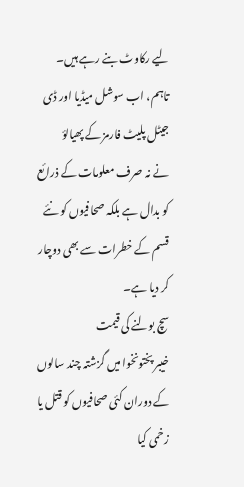لیے رکاوٹ بنے رہے ہیں۔ تاہم، اب سوشل میڈیا اور ڈی جیٹل پلیٹ فارمز کے پھیالؤ
نے نہ صرف معلومات کے ذرائع کو بدال ہے بلکہ صحافیوں کو نئے قسم کے خطرات سے بھی دوچار کر دیا ہے۔
سچ بولنے کی قیمت
خیبر پختونخوا میں گزشتہ چند سالوں کے دوران کئی صحافیوں کو قتل یا زخمی کیا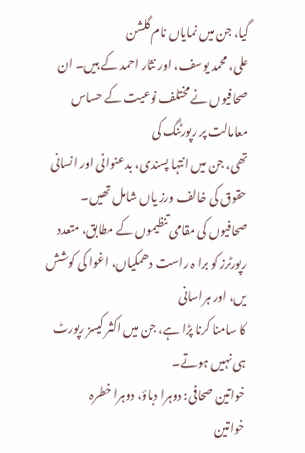گیا، جن میں نمایاں نام گلشن
علی، محمد یوسف، اور نثار احمد کے ہیں۔ ان صحافیوں نے مختلف نوعیت کے حساس معامالت پر رپورٹنگ کی
تھی، جن میں انتہا پسندی، بدعنوانی اور انسانی حقوق کی خالف ورز یاں شامل تھیں۔
صحافیوں کی مقامی تنظیموں کے مطابق، متعدد رپورٹرز کو برا ہ راست دھمکیاں، اغوا کی کوشش یں، اور ہراسانی
کا سامنا کرنا پڑا ہے، جن میں اکثر کیسز رپورٹ ہی نہیں ہوتے۔
خواتین صحافی: دوہرا دباؤ، دوہرا خطرہ
خواتین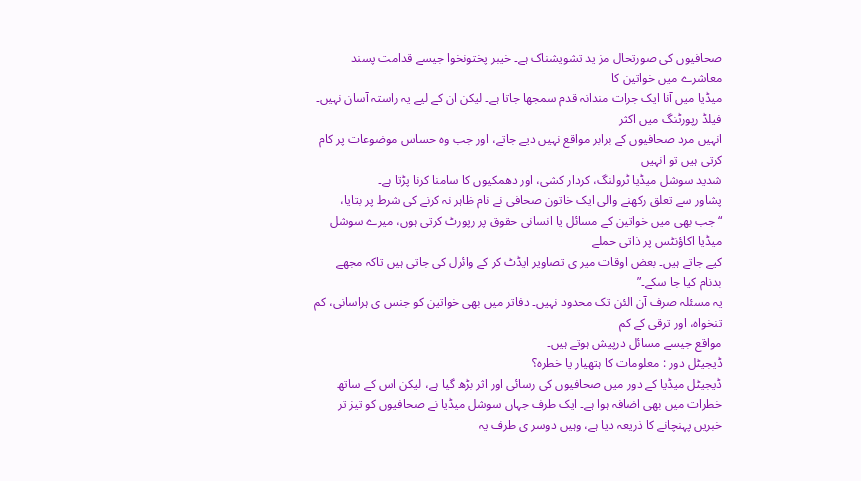صحافیوں کی صورتحال مز ید تشویشناک ہے۔ خیبر پختونخوا جیسے قدامت پسند معاشرے میں خواتین کا
میڈیا میں آنا ایک جرات مندانہ قدم سمجھا جاتا ہے۔ لیکن ان کے لیے یہ راستہ آسان نہیں۔ فیلڈ رپورٹنگ میں اکثر
انہیں مرد صحافیوں کے برابر مواقع نہیں دیے جاتے، اور جب وہ حساس موضوعات پر کام کرتی ہیں تو انہیں
شدید سوشل میڈیا ٹرولنگ، کردار کشی، اور دھمکیوں کا سامنا کرنا پڑتا ہے۔
پشاور سے تعلق رکھنے والی ایک خاتون صحافی نے نام ظاہر نہ کرنے کی شرط پر بتایا،
“جب بھی میں خواتین کے مسائل یا انسانی حقوق پر رپورٹ کرتی ہوں، میرے سوشل میڈیا اکاؤنٹس پر ذاتی حملے
کیے جاتے ہیں۔ بعض اوقات میر ی تصاویر ایڈٹ کر کے وائرل کی جاتی ہیں تاکہ مجھے بدنام کیا جا سکے۔”
یہ مسئلہ صرف آن الئن تک محدود نہیں۔ دفاتر میں بھی خواتین کو جنس ی ہراسانی، کم تنخواہ، اور ترقی کے کم
مواقع جیسے مسائل درپیش ہوتے ہیں۔
ڈیجیٹل دور : معلومات کا ہتھیار یا خطرہ؟
ڈیجیٹل میڈیا کے دور میں صحافیوں کی رسائی اور اثر بڑھ گیا ہے، لیکن اس کے ساتھ خطرات میں بھی اضافہ ہوا ہے۔ ایک طرف جہاں سوشل میڈیا نے صحافیوں کو تیز تر خبریں پہنچانے کا ذریعہ دیا ہے، وہیں دوسر ی طرف یہ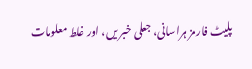پلیٹ فارمز ہراسانی، جعلی خبر یں، اور غلط معلومات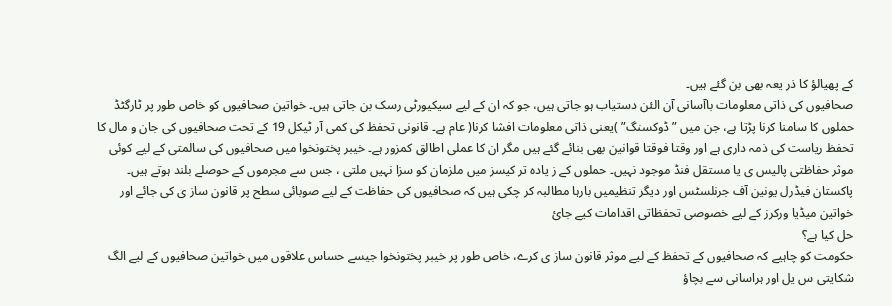کے پھیالؤ کا ذر یعہ بھی بن گئے ہیں۔
صحافیوں کی ذاتی معلومات باآسانی آن الئن دستیاب ہو جاتی ہیں، جو کہ ان کے لیے سیکیورٹی رسک بن جاتی ہیں۔ خواتین صحافیوں کو خاص طور پر ٹارگٹڈ حملوں کا سامنا کرنا پڑتا ہے، جن میں ” ڈوکسنگ” )یعنی ذاتی معلومات افشا کرنا( عام ہے۔ قانونی تحفظ کی کمی آر ٹیکل 19 کے تحت صحافیوں کی جان و مال کا تحفظ ریاست کی ذمہ داری ہے اور وقتا فوقتا قوانین بھی بنائے گئے ہیں مگر ان کا عملی اطالق کمزور ہے۔ خیبر پختونخوا میں صحافیوں کی سالمتی کے لیے کوئی موثر حفاظتی پالیس ی یا مستقل فنڈ موجود نہیں۔ حملوں کے ز یادہ تر کیسز میں ملزمان کو سزا نہیں ملتی ، جس سے مجرموں کے حوصلے بلند ہوتے ہیں۔
پاکستان فیڈرل یونین آف جرنلسٹس اور دیگر تنظیمیں بارہا مطالبہ کر چکی ہیں کہ صحافیوں کی حفاظت کے لیے صوبائی سطح پر قانون ساز ی کی جائے اور خواتین میڈیا ورکرز کے لیے خصوصی تحفظاتی اقدامات کیے جائ
حل کیا ہے؟
حکومت کو چاہیے کہ صحافیوں کے تحفظ کے لیے موثر قانون ساز ی کرے، خاص طور پر خیبر پختونخوا جیسے حساس علاقوں میں خواتین صحافیوں کے لیے الگ شکایتی س یل اور ہراسانی سے بچاؤ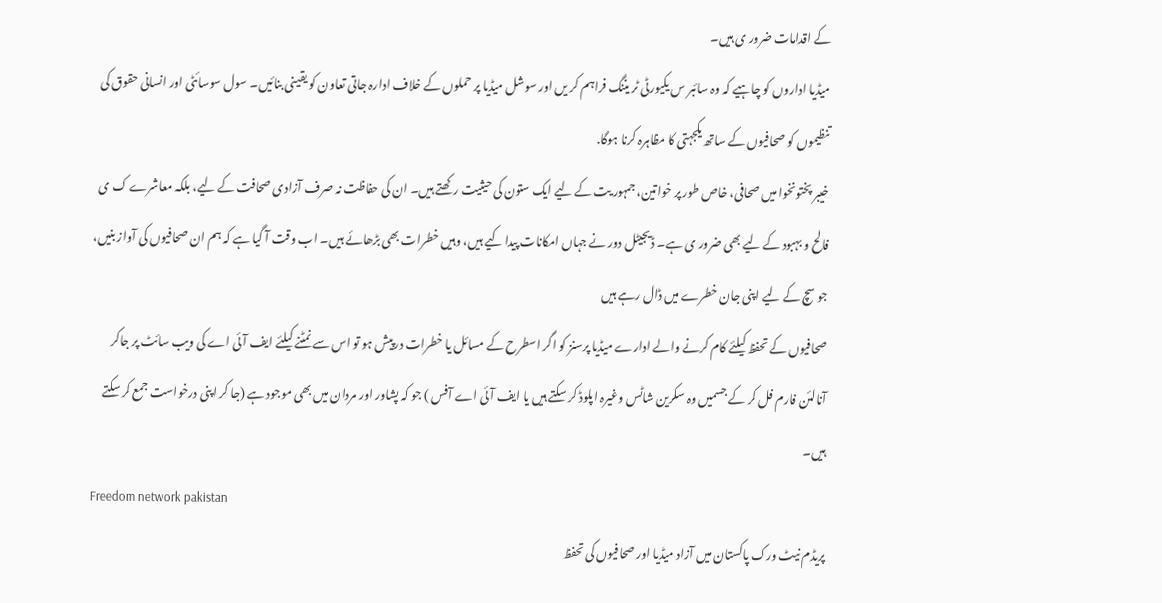کے اقدامات ضرور ی ہیں۔
میڈیا اداروں کو چاہیے کہ وہ سائبر س یکیورٹی ٹر یننگ فراہم کر یں اور سوشل میڈیا پر حملوں کے خلاف ادارہ جاتی تعاون کو یقینی بنائیں۔ سول سوسائٹی اور انسانی حقوق کی تنظیموں کو صحافیوں کے ساتھ یکجہتی کا مظاہرہ کرنا ہوگا.
خیبر پختونخوا میں صحافی، خاص طور پر خواتین، جمہور یت کے لیے ایک ستون کی حیثیت رکھتے ہیں۔ ان کی حفاظت نہ صرف آزادی صحافت کے لیے، بلکہ معاشرے ک ی فالح و بہبود کے لیے بھی ضرور ی ہے۔ ڈیجیٹل دور نے جہاں امکانات پیدا کیے ہیں، وہیں خطرات بھی بڑھائے ہیں۔ اب وقت آ گیا ہے کہ ہم ان صحافیوں کی آواز بنیں، جو سچ کے لیے اپنی جان خطرے میں ڈال رہے ہیں
صحافیوں کے تحفظ کیلئے کام کرنے والے ادارے میڈیا پرسنز کو اگر اسطرح کے مسائل یا خطرات درپیش ہو تو اس سے نمٹنے کیلئے ایف آئی اے کی ویب سائٹ پر جاکر آنالئن فارم فل کر کے جسمیں وہ سکرین شاٹس وغیرہ اپلوڈ کر سکتے ہیں یا ایف آئی اے آفس ) جو کہ پشاور اور مردان میں بھی موجود ہے (جا کر اپنی درخواست جمع کر سکتے ہیں۔
Freedom network pakistan
پریڈم نیٹ ورک پاکستان میں آزاد میڈیا اور صحافیوں کی تحفظ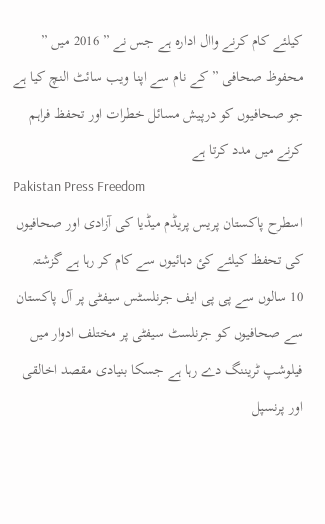کیلئے کام کرنے واال ادارہ ہے جس نے ” 2016 میں ” محفوظ صحافی ” کے نام سے اپنا ویب سائٹ النچ کیا ہے جو صحافیوں کو درپیش مسائل خطرات اور تحفظ فراہم کرنے میں مدد کرتا ہے
Pakistan Press Freedom
اسطرح پاکستان پریس پریڈم میڈیا کی آزادی اور صحافیوں کی تحفظ کیلئے کئ دہائیوں سے کام کر رہا ہے گزشتہ
10 سالوں سے پی پی ایف جرنلسٹس سیفٹی پر آل پاکستان سے صحافیوں کو جرنلسٹ سیفٹی پر مختلف ادوار میں
فیلوشپ ٹریننگ دے رہا ہے جسکا بنیادی مقصد اخالقی اور پرنسپل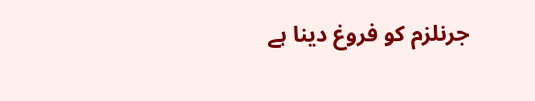جرنلزم کو فروغ دینا ہے